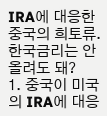IRA에 대응한 중국의 희토류. 한국금리는 안 올려도 돼?
1. 중국이 미국의 IRA에 대응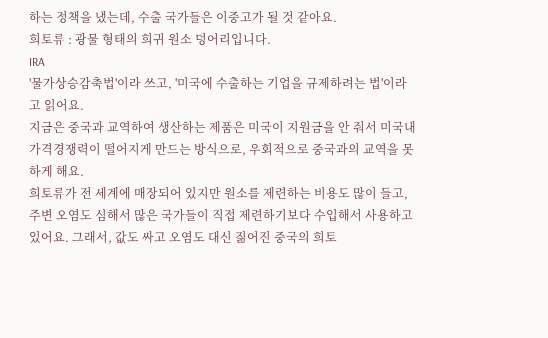하는 정책을 냈는데, 수출 국가들은 이중고가 될 것 같아요.
희토류 : 광물 형태의 희귀 원소 덩어리입니다.
IRA
'물가상승감축법'이라 쓰고, '미국에 수출하는 기업을 규제하려는 법'이라고 읽어요.
지금은 중국과 교역하여 생산하는 제품은 미국이 지원금을 안 줘서 미국내 가격경쟁력이 떨어지게 만드는 방식으로, 우회적으로 중국과의 교역을 못하게 해요.
희토류가 전 세계에 매장되어 있지만 원소를 제련하는 비용도 많이 들고, 주변 오염도 심해서 많은 국가들이 직접 제련하기보다 수입해서 사용하고 있어요. 그래서, 값도 싸고 오염도 대신 짊어진 중국의 희토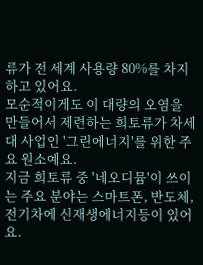류가 전 세계 사용량 80%를 차지하고 있어요.
모순적이게도 이 대량의 오염을 만들어서 제련하는 희토류가 차세대 사업인 '그린에너지'를 위한 주요 원소예요.
지금 희토류 중 '네오디뮴'이 쓰이는 주요 분야는 스마트폰, 반도체, 전기차에 신재생에너지등이 있어요.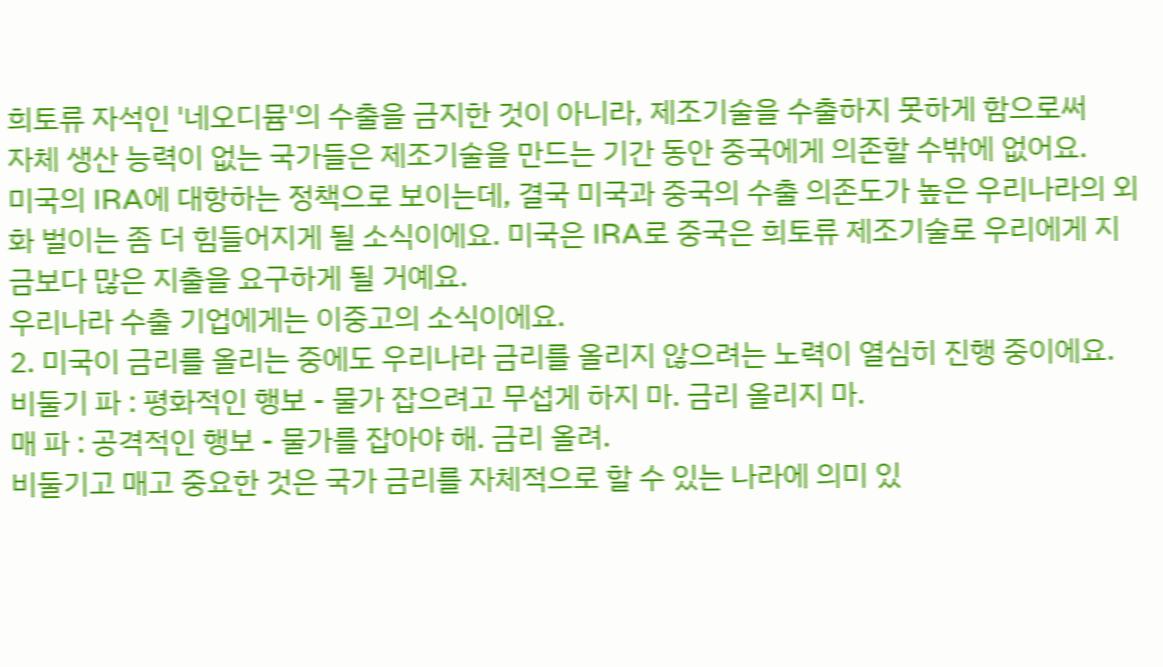희토류 자석인 '네오디뮴'의 수출을 금지한 것이 아니라, 제조기술을 수출하지 못하게 함으로써
자체 생산 능력이 없는 국가들은 제조기술을 만드는 기간 동안 중국에게 의존할 수밖에 없어요.
미국의 IRA에 대항하는 정책으로 보이는데, 결국 미국과 중국의 수출 의존도가 높은 우리나라의 외화 벌이는 좀 더 힘들어지게 될 소식이에요. 미국은 IRA로 중국은 희토류 제조기술로 우리에게 지금보다 많은 지출을 요구하게 될 거예요.
우리나라 수출 기업에게는 이중고의 소식이에요.
2. 미국이 금리를 올리는 중에도 우리나라 금리를 올리지 않으려는 노력이 열심히 진행 중이에요.
비둘기 파 : 평화적인 행보 - 물가 잡으려고 무섭게 하지 마. 금리 올리지 마.
매 파 : 공격적인 행보 - 물가를 잡아야 해. 금리 올려.
비둘기고 매고 중요한 것은 국가 금리를 자체적으로 할 수 있는 나라에 의미 있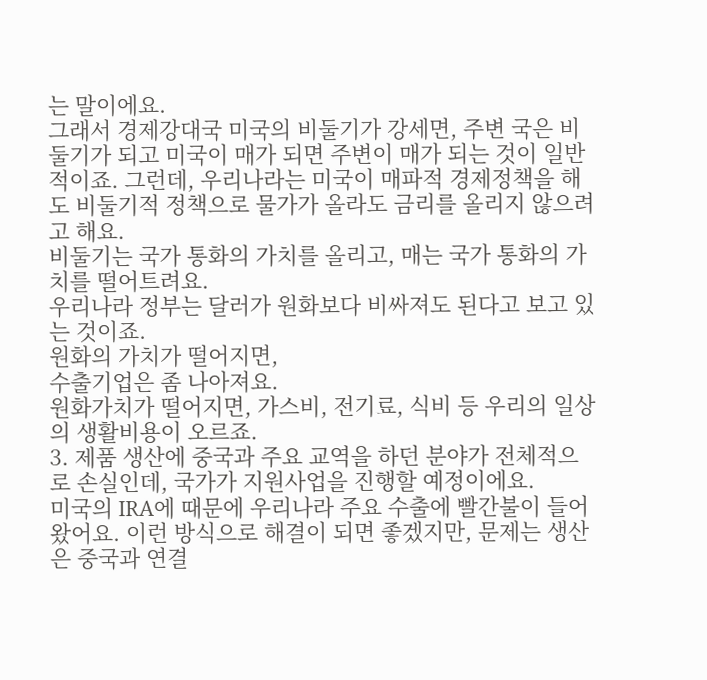는 말이에요.
그래서 경제강대국 미국의 비둘기가 강세면, 주변 국은 비둘기가 되고 미국이 매가 되면 주변이 매가 되는 것이 일반적이죠. 그런데, 우리나라는 미국이 매파적 경제정책을 해도 비둘기적 정책으로 물가가 올라도 금리를 올리지 않으려고 해요.
비둘기는 국가 통화의 가치를 올리고, 매는 국가 통화의 가치를 떨어트려요.
우리나라 정부는 달러가 원화보다 비싸져도 된다고 보고 있는 것이죠.
원화의 가치가 떨어지면,
수출기업은 좀 나아져요.
원화가치가 떨어지면, 가스비, 전기료, 식비 등 우리의 일상의 생활비용이 오르죠.
3. 제품 생산에 중국과 주요 교역을 하던 분야가 전체적으로 손실인데, 국가가 지원사업을 진행할 예정이에요.
미국의 IRA에 때문에 우리나라 주요 수출에 빨간불이 들어왔어요. 이런 방식으로 해결이 되면 좋겠지만, 문제는 생산은 중국과 연결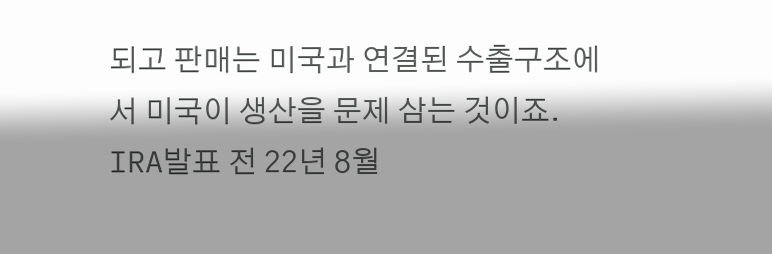되고 판매는 미국과 연결된 수출구조에서 미국이 생산을 문제 삼는 것이죠.
IRA발표 전 22년 8월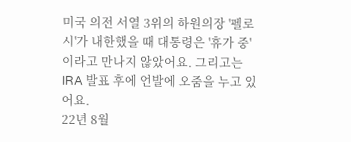미국 의전 서열 3위의 하원의장 '펠로시'가 내한했을 때 대통령은 '휴가 중'이라고 만나지 않았어요. 그리고는 IRA 발표 후에 언발에 오줌을 누고 있어요.
22년 8월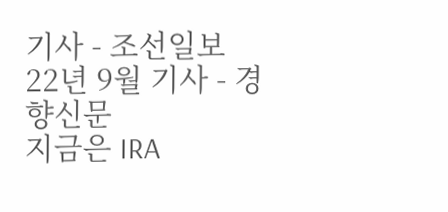기사 - 조선일보
22년 9월 기사 - 경향신문
지금은 IRA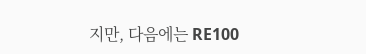지만, 다음에는 RE100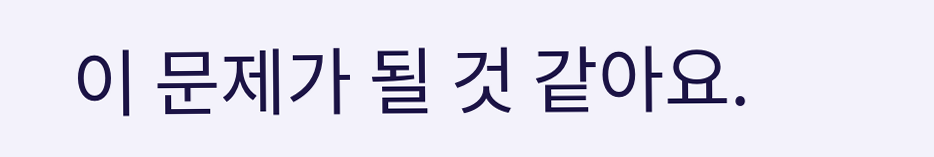이 문제가 될 것 같아요.